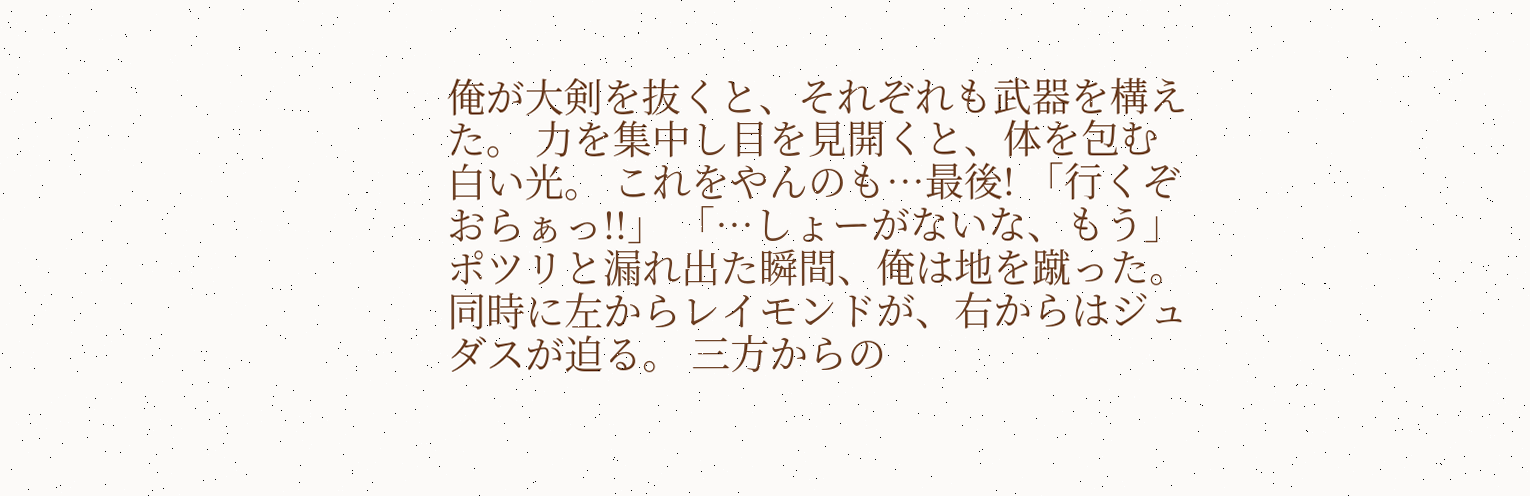俺が大剣を抜くと、それぞれも武器を構えた。 力を集中し目を見開くと、体を包む白い光。 これをやんのも…最後! 「行くぞおらぁっ!!」 「…しょーがないな、もう」 ポツリと漏れ出た瞬間、俺は地を蹴った。 同時に左からレイモンドが、右からはジュダスが迫る。 三方からの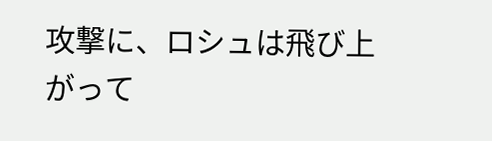攻撃に、ロシュは飛び上がって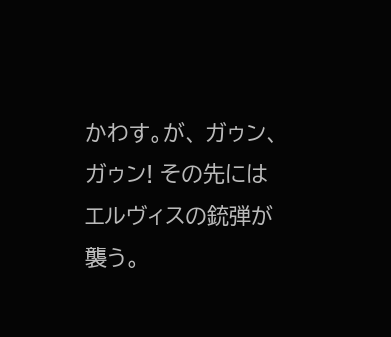かわす。が、 ガゥン、ガゥン! その先にはエルヴィスの銃弾が襲う。